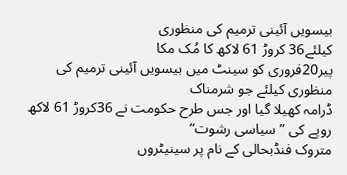بیسویں آئینی ترمیم کی منظوری
کیلئے36 کروڑ 61 لاکھ کا مُک مکا
پیر20فروری کو سینٹ میں بیسویں آئینی ترمیم کی منظوری کیلئے جو شرمناک
ڈرامہ کھیلا گیا اور جس طرح حکومت نے 36کروڑ 61 لاکھ روپے کی ”سیاسی رشوت“
متروک فنڈبحالی کے نام پر سینیٹروں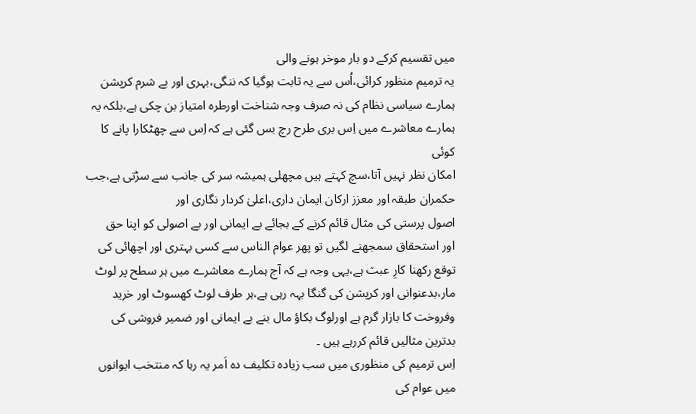میں تقسیم کرکے دو بار موخر ہونے والی
یہ ترمیم منظور کرائی،اُس سے یہ ثابت ہوگیا کہ ننگی،بہری اور بے شرم کرپشن
ہمارے سیاسی نظام کی نہ صرف وجہ شناخت اورطرہ امتیاز بن چکی ہے،بلکہ یہ
ہمارے معاشرے میں اِس بری طرح رچ بس گئی ہے کہ اِس سے چھٹکارا پانے کا کوئی
امکان نظر نہیں آتا،سچ کہتے ہیں مچھلی ہمیشہ سر کی جانب سے سڑتی ہے،جب
حکمران طبقہ اور معزز ارکان ایمان داری،اعلیٰ کردار نگاری اور
اصول پرستی کی مثال قائم کرنے کے بجائے بے ایمانی اور بے اصولی کو اپنا حق
اور استحقاق سمجھنے لگیں تو پھر عوام الناس سے کسی بہتری اور اچھائی کی
توقع رکھنا کارِ عبث ہے،یہی وجہ ہے کہ آج ہمارے معاشرے میں ہر سطح پر لوٹ
مار،بدعنوانی اور کرپشن کی گنگا بہہ رہی ہے،ہر طرف لوٹ کھسوٹ اور خرید
وفروخت کا بازار گرم ہے اورلوگ بکاؤ مال بنے بے ایمانی اور ضمیر فروشی کی
بدترین مثالیں قائم کررہے ہیں ۔
اِس ترمیم کی منظوری میں سب زیادہ تکلیف دہ اَمر یہ رہا کہ منتخب ایوانوں
میں عوام کی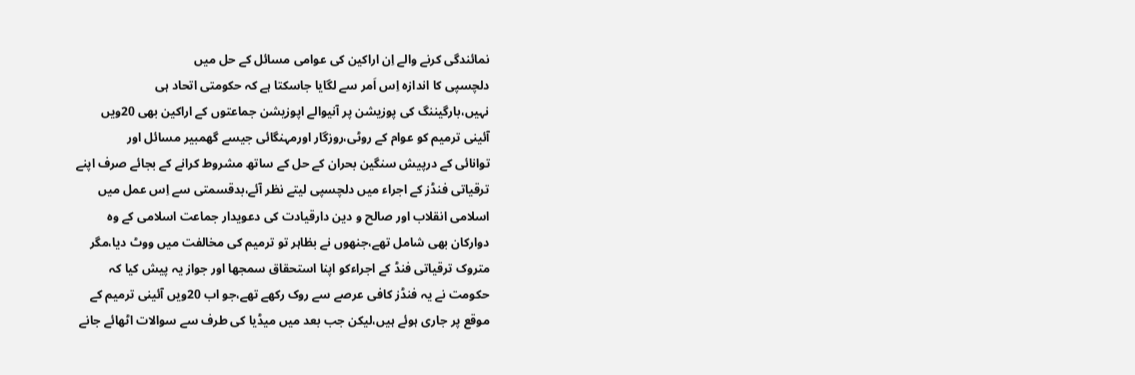نمائندگی کرنے والے اِن اراکین کی عوامی مسائل کے حل میں
دلچسپی کا اندازہ اِس اَمر سے لگایا جاسکتا ہے کہ حکومتی اتحاد ہی
نہیں،بارگیننگ کی پوزیشن پر آنیوالے اپوزیشن جماعتوں کے اراکین بھی 20ویں
آئینی ترمیم کو عوام کے روٹی،روزگار اورمہنگائی جیسے گھمبیر مسائل اور
توانائی کے درپیش سنگین بحران کے حل کے ساتھ مشروط کرانے کے بجائے صرف اپنے
ترقیاتی فنڈز کے اجراء میں دلچسپی لیتے نظر آئے،بدقسمتی سے اِس عمل میں
اسلامی انقلاب اور صالح و دین دارقیادت کی دعویدار جماعت اسلامی کے وہ
دوارکان بھی شامل تھے،جنھوں نے بظاہر تو ترمیم کی مخالفت میں ووٹ دیا،مگر
متروک ترقیاتی فنڈ کے اجراءکو اپنا استحقاق سمجھا اور جواز یہ پیش کیا کہ
حکومت نے یہ فنڈز کافی عرصے سے روک رکھے تھے،جو اب 20ویں آئینی ترمیم کے
موقع پر جاری ہوئے ہیں،لیکن جب بعد میں میڈیا کی طرف سے سوالات اٹھائے جانے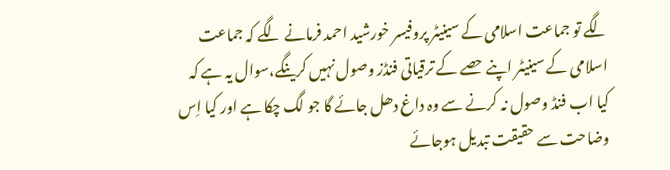لگے تو جماعت اسلامی کے سینیٹر پروفیسر خورشید احمد فرمانے لگے کہ جماعت
اسلامی کے سینیٹر اپنے حصے کے ترقیاتی فنڈز وصول نہیں کرینگے،سوال یہ ہے کہ
کیا اب فنڈ وصول نہ کرنے سے وہ داغ دھل جائے گا جو لگ چکا ہے اور کیا اِس
وضاحت سے حقیقت تبدیل ہوجائے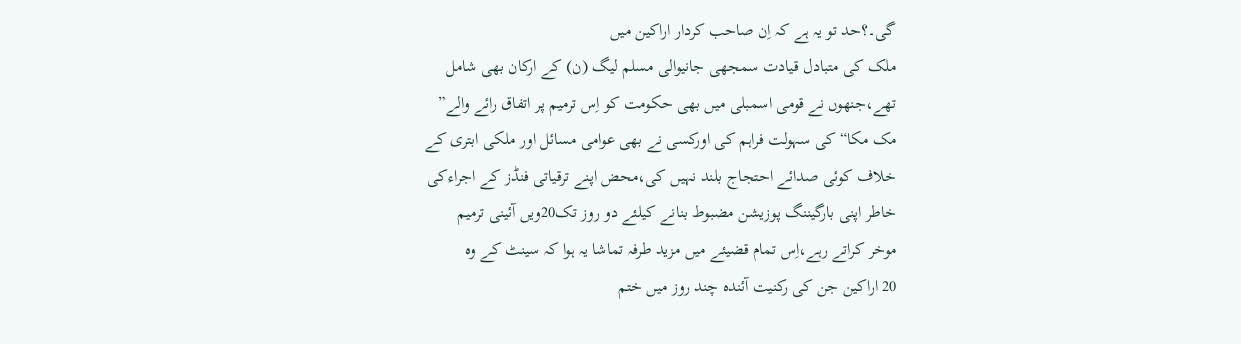گی۔؟حد تو یہ ہے کہ اِن صاحب کردار اراکین میں
ملک کی متبادل قیادت سمجھی جانیوالی مسلم لیگ (ن) کے ارکان بھی شامل
تھے،جنھوں نے قومی اسمبلی میں بھی حکومت کو اِس ترمیم پر اتفاق رائے والے”
مک مکا“ کی سہولت فراہم کی اورکسی نے بھی عوامی مسائل اور ملکی ابتری کے
خلاف کوئی صدائے احتجاج بلند نہیں کی،محض اپنے ترقیاتی فنڈز کے اجراءکی
خاطر اپنی بارگیننگ پوزیشن مضبوط بنانے کیلئے دو روز تک20ویں آئینی ترمیم
موخر کراتے رہے،اِس تمام قضیئے میں مزید طرفہ تماشا یہ ہوا کہ سینٹ کے وہ
20 اراکین جن کی رکنیت آئندہ چند روز میں ختم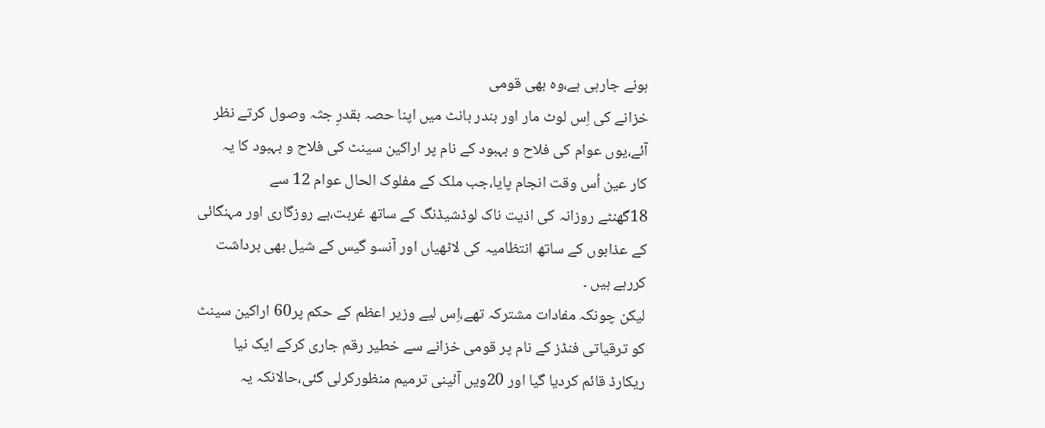ہونے جارہی ہے،وہ بھی قومی
خزانے کی اِس لوٹ مار اور بندر بانٹ میں اپنا حصہ بقدرِ جثہ وصول کرتے نظر
آئے،یوں عوام کی فلاح و بہبود کے نام پر اراکین سینٹ کی فلاح و بہبود کا یہ
کار عین اُس وقت انجام پایا،جب ملک کے مفلوک الحال عوام 12 سے
18گھنٹے روزانہ کی اذیت ناک لوڈشیڈنگ کے ساتھ غربت،بے روزگاری اور مہنگائی
کے عذابوں کے ساتھ انتظامیہ کی لاٹھیاں اور آنسو گیس کے شیل بھی برداشت
کررہے ہیں ۔
لیکن چونکہ مفادات مشترکہ تھے،اِس لیے وزیر اعظم کے حکم پر60 اراکین سینٹ
کو ترقیاتی فنڈز کے نام پر قومی خزانے سے خطیر رقم جاری کرکے ایک نیا
ریکارڈ قائم کردیا گیا اور 20ویں آئینی ترمیم منظورکرلی گئی،حالانکہ یہ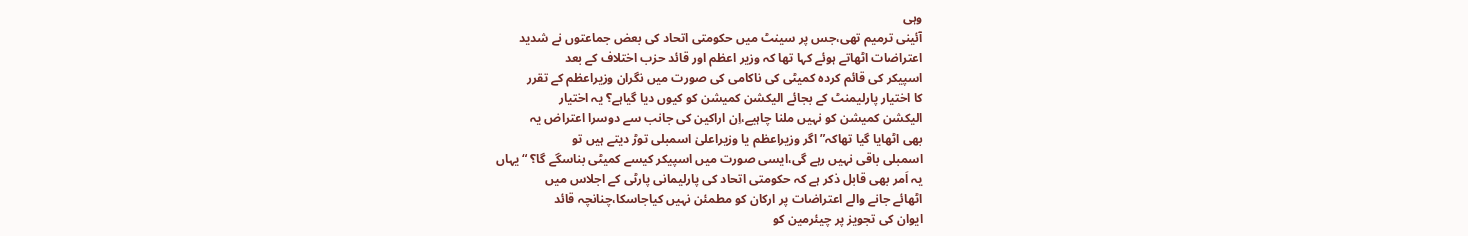وہی
آئینی ترمیم تھی،جس پر سینٹ میں حکومتی اتحاد کی بعض جماعتوں نے شدید
اعتراضات اٹھاتے ہوئے کہا تھا کہ وزیر اعظم اور قائد حزب اختلاف کے بعد
اسپیکر کی قائم کردہ کمیٹی کی ناکامی کی صورت میں نگران وزیراعظم کے تقرر
کا اختیار پارلیمنٹ کے بجائے الیکشن کمیشن کو کیوں دیا گیاہے؟ یہ اختیار
الیکشن کمیشن کو نہیں ملنا چاہیے،اِن اراکین کی جانب سے دوسرا اعتراض یہ
بھی اٹھایا گیا تھاکہ” اگر وزیراعظم یا وزیراعلیٰ اسمبلی توڑ دیتے ہیں تو
اسمبلی باقی نہیں رہے گی،ایسی صورت میں اسپیکر کیسے کمیٹی بناسگے گا؟ “یہاں
یہ اَمر بھی قابل ذکر ہے کہ حکومتی اتحاد کی پارلیمانی پارٹی کے اجلاس میں
اٹھائے جانے والے اعتراضات پر ارکان کو مطمئن نہیں کیاجاسکا،چنانچہ قائد
ایوان کی تجویز پر چیئرمین کو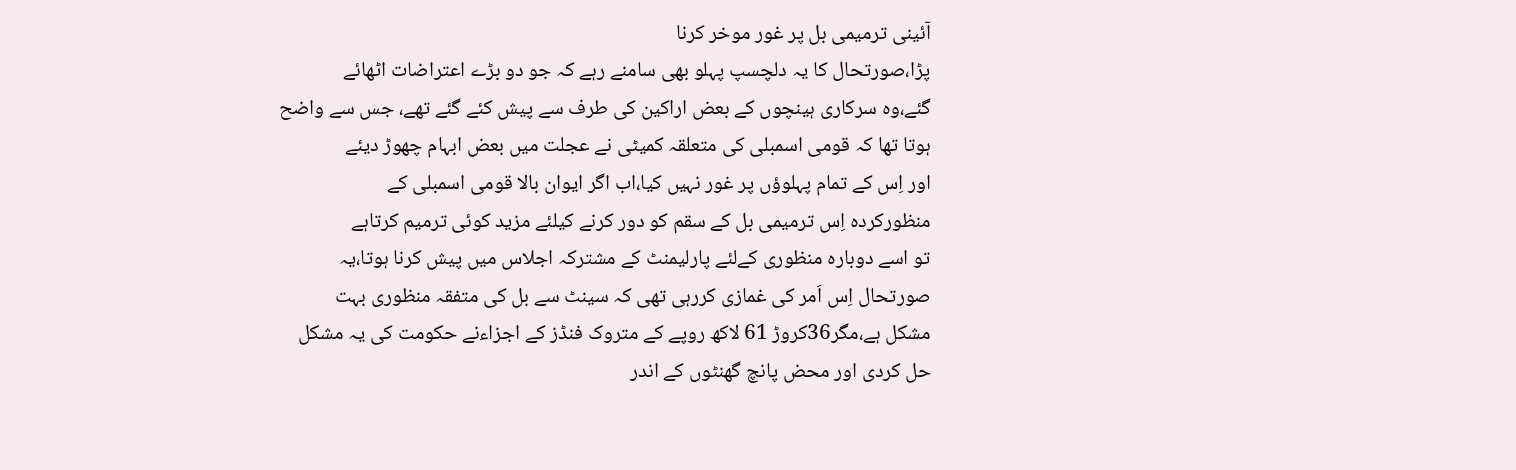آئینی ترمیمی بل پر غور موخر کرنا
پڑا،صورتحال کا یہ دلچسپ پہلو بھی سامنے رہے کہ جو دو بڑے اعتراضات اٹھائے
گئے،وہ سرکاری ہینچوں کے بعض اراکین کی طرف سے پیش کئے گئے تھے، جس سے واضح
ہوتا تھا کہ قومی اسمبلی کی متعلقہ کمیٹی نے عجلت میں بعض ابہام چھوڑ دیئے
اور اِس کے تمام پہلوؤں پر غور نہیں کیا،اب اگر ایوان بالا قومی اسمبلی کے
منظورکردہ اِس ترمیمی بل کے سقم کو دور کرنے کیلئے مزید کوئی ترمیم کرتاہے
تو اسے دوبارہ منظوری کےلئے پارلیمنٹ کے مشترکہ اجلاس میں پیش کرنا ہوتا،یہ
صورتحال اِس اَمر کی غمازی کررہی تھی کہ سینٹ سے بل کی متفقہ منظوری بہت
مشکل ہے،مگر36کروڑ 61 لاکھ روپے کے متروک فنڈز کے اجزاءنے حکومت کی یہ مشکل
حل کردی اور محض پانچ گھنٹوں کے اندر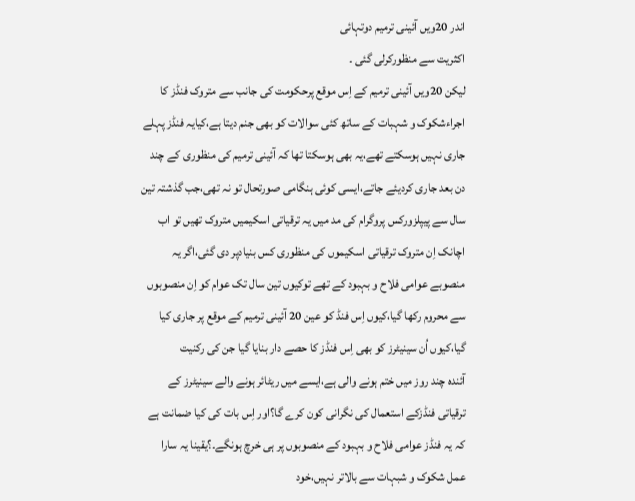اندر 20ویں آئینی ترمیم دوتہائی
اکثریت سے منظورکرلی گئی ۔
لیکن 20ویں آئینی ترمیم کے اِس موقع پرحکومت کی جانب سے متروک فنڈز کا
اجراءشکوک و شہبات کے ساتھ کئی سوالات کو بھی جنم دیتا ہے،کیایہ فنڈز پہلے
جاری نہیں ہوسکتے تھے،یہ بھی ہوسکتا تھا کہ آئینی ترمیم کی منظوری کے چند
دن بعد جاری کردیئے جاتے،ایسی کوئی ہنگامی صورتحال تو نہ تھی،جب گذشتہ تین
سال سے پیپلزورکس پروگرام کی مد میں یہ ترقیاتی اسکیمیں متروک تھیں تو اب
اچانک اِن متروک ترقیاتی اسکیموں کی منظوری کس بنیادپر دی گئی،اگر یہ
منصوبے عوامی فلاح و بہبود کے تھے توکیوں تین سال تک عوام کو اِن منصوبوں
سے محروم رکھا گیا،کیوں اِس فنڈ کو عین 20 آئینی ترمیم کے موقع پر جاری کیا
گیا،کیوں اُن سینیٹرز کو بھی اِس فنڈز کا حصے دار بنایا گیا جن کی رکنیت
آئندہ چند روز میں ختم ہونے والی ہے،ایسے میں ریٹائر ہونے والے سینیٹرز کے
ترقیاتی فنڈزکے استعمال کی نگرانی کون کرے گا؟اور اِس بات کی کیا ضمانت ہے
کہ یہ فنڈز عوامی فلاح و بہبود کے منصوبوں پر ہی خرچ ہونگے۔؟یقینا یہ سارا
عمل شکوک و شبہات سے بالاتر نہیں،خود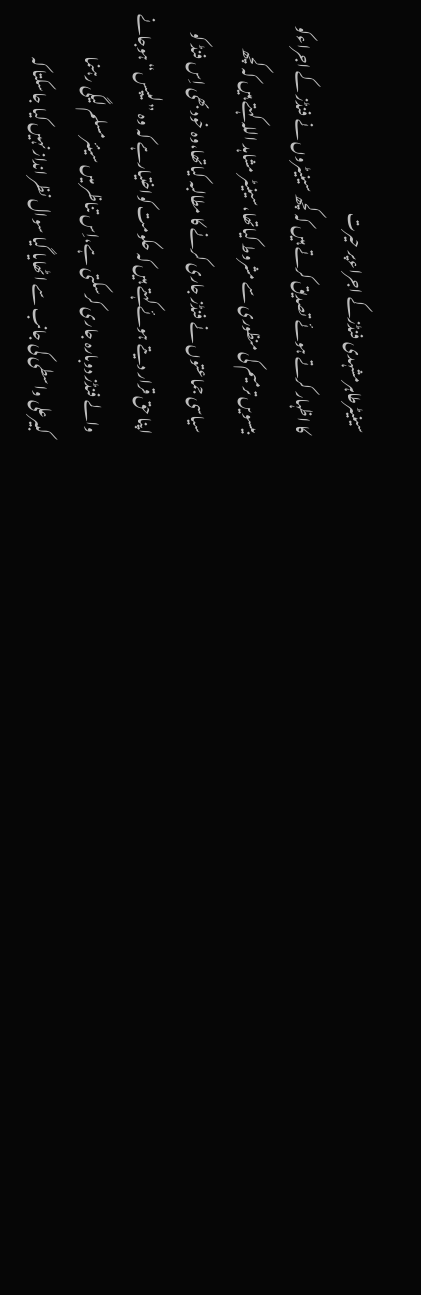سینیٹرطاہرمشہدی فنڈزکے اجراءپر حیرت
کا اظہار کرتے ہوئے تصدیق کرتے ہیں کہ کچھ سینیٹروں نے فنڈز کے اجراءکو
بیسویں ترمیم کی منظوری سے مشروط کیاتھا،سینیٹر مشاہد اللہ کہتے ہیں کہ کچھ
سیاسی جماعتوں نے فنڈز جاری کرنے کا مطالبہ کیاتھا،وہ خود بھی اِس فنڈ کو
اپنا حق قرار دیتے ہوئے کہتے ہیں کہ حکومت کواختیارہے کہ وہ ”لیپس“ ہوجانے
والے فنڈز دوبارہ جاری کرسکتی ہے،اِس تناظر میں سینئرمسلم لیگی رہنما
کبیرعلی واسطی کی جانب سے اٹھایا گیا سوال نظر انداز نہیں کیا جاسکتا کہ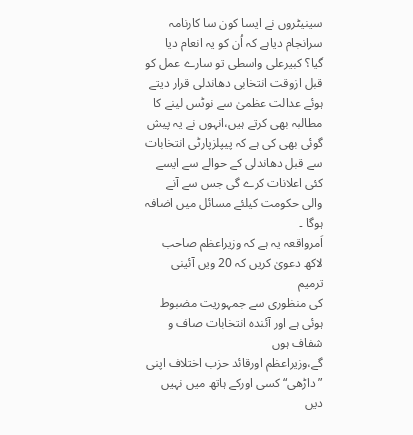سینیٹروں نے ایسا کون سا کارنامہ سرانجام دیاہے کہ اُن کو یہ انعام دیا
گیا؟ کبیرعلی واسطی تو سارے عمل کو قبل ازوقت انتخابی دھاندلی قرار دیتے
ہوئے عدالت عظمیٰ سے نوٹس لینے کا مطالبہ بھی کرتے ہیں،انہوں نے یہ پیش
گوئی بھی کی ہے کہ پیپلزپارٹی انتخابات سے قبل دھاندلی کے حوالے سے ایسے
کئی اعلانات کرے گی جس سے آنے والی حکومت کیلئے مسائل میں اضافہ ہوگا ۔
اَمرواقعہ یہ ہے کہ وزیراعظم صاحب لاکھ دعویٰ کریں کہ 20 ویں آئینی ترمیم
کی منظوری سے جمہوریت مضبوط ہوئی ہے اور آئندہ انتخابات صاف و شفاف ہوں
گے،وزیراعظم اورقائد حزب اختلاف اپنی ”داڑھی“ کسی اورکے ہاتھ میں نہیں دیں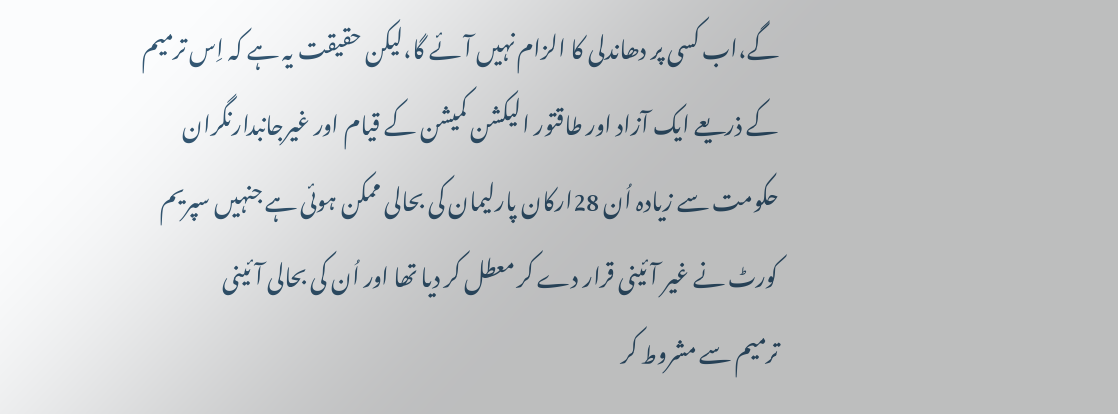گے،اب کسی پر دھاندلی کا الزام نہیں آئے گا،لیکن حقیقت یہ ہے کہ اِس ترمیم
کے ذریعے ایک آزاد اور طاقتور الیکشن کمیشن کے قیام اور غیرجانبدارنگران
حکومت سے زیادہ اُن 28ارکان پارلیمان کی بحالی ممکن ہوئی ہے جنہیں سپریم
کورٹ نے غیر آئینی قرار دے کر معطل کر دیا تھا اور اُن کی بحالی آئینی
ترمیم سے مشروط کر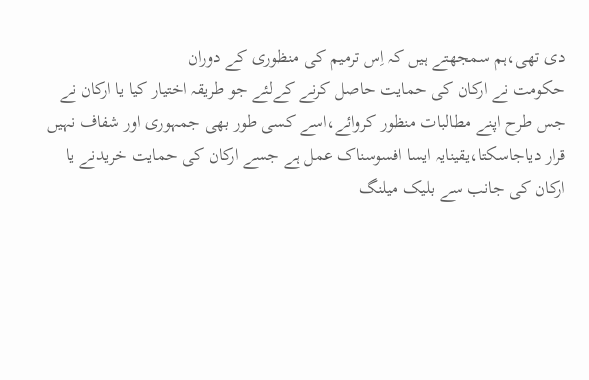دی تھی،ہم سمجھتے ہیں کہ اِس ترمیم کی منظوری کے دوران
حکومت نے ارکان کی حمایت حاصل کرنے کےلئے جو طریقہ اختیار کیا یا ارکان نے
جس طرح اپنے مطالبات منظور کروائے،اسے کسی طور بھی جمہوری اور شفاف نہیں
قرار دیاجاسکتا،یقینایہ ایسا افسوسناک عمل ہے جسے ارکان کی حمایت خریدنے یا
ارکان کی جانب سے بلیک میلنگ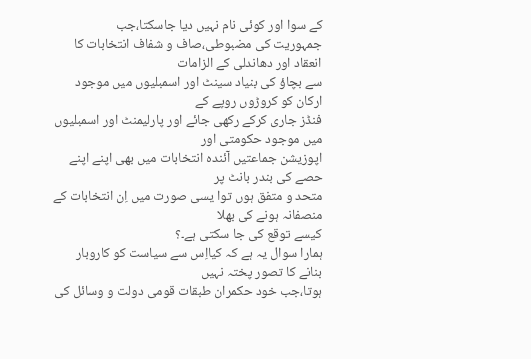کے سوا اور کوئی نام نہیں دیا جاسکتا،جب
جمہوریت کی مضبوطی،صاف و شفاف انتخابات کا انعقاد اور دھاندلی کے الزامات
سے بچاؤ کی بنیاد سینٹ اور اسمبلیوں میں موجود ارکان کو کروڑوں روپے کے
فنڈز جاری کرکے رکھی جائے اور پارلیمنٹ اور اسمبلیوں میں موجود حکومتی اور
اپوزیشن جماعتیں آئندہ انتخابات میں بھی اپنے اپنے حصے کی بندر بانٹ پر
متحد و متفق ہوں توا یسی صورت میں اِن انتخابات کے منصفانہ ہونے کی بھلا
کیسے توقع کی جا سکتی ہے۔؟
ہمارا سوال یہ ہے کہ کیااِس سے سیاست کو کاروبار بنانے کا تصور پختہ نہیں
ہوتا،جب خود حکمران طبقات قومی دولت و وسائل کی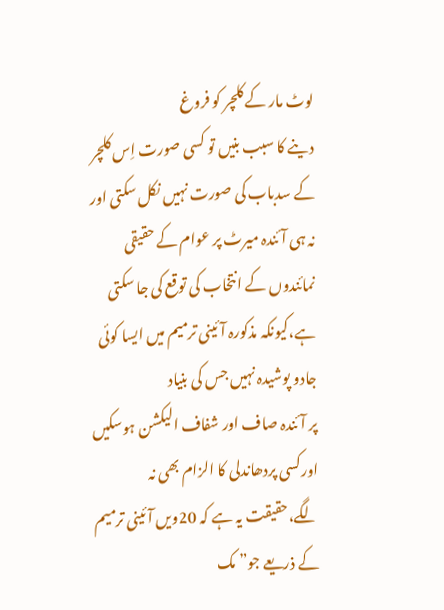لوٹ مار کے کلچر کو فروغ
دینے کا سبب بنیں تو کسی صورت اِس کلچر کے سدباب کی صورت نہیں نکل سکتی اور
نہ ہی آئندہ میرٹ پر عوام کے حقیقی نمائندوں کے انتخاب کی توقع کی جا سکتی
ہے،کیونکہ مذکورہ آئینی ترمیم میں ایسا کوئی جادو پوشیدہ نہیں جس کی بنیاد
پر آئندہ صاف اور شفاف الیکشن ہوسکیں اورکسی پردھاندلی کا الزام بھی نہ
لگے،حقیقت یہ ہے کہ 20ویں آئینی ترمیم کے ذریعے جو” مک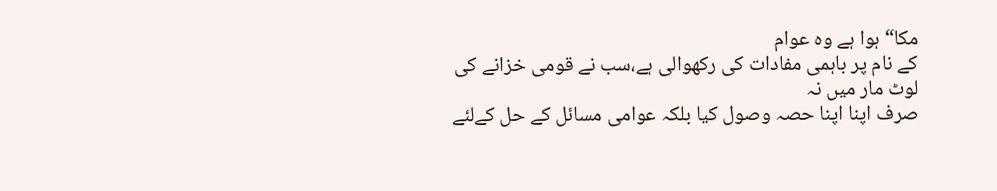مکا“ ہوا ہے وہ عوام
کے نام پر باہمی مفادات کی رکھوالی ہے،سب نے قومی خزانے کی لوٹ مار میں نہ
صرف اپنا اپنا حصہ وصول کیا بلکہ عوامی مسائل کے حل کےلئے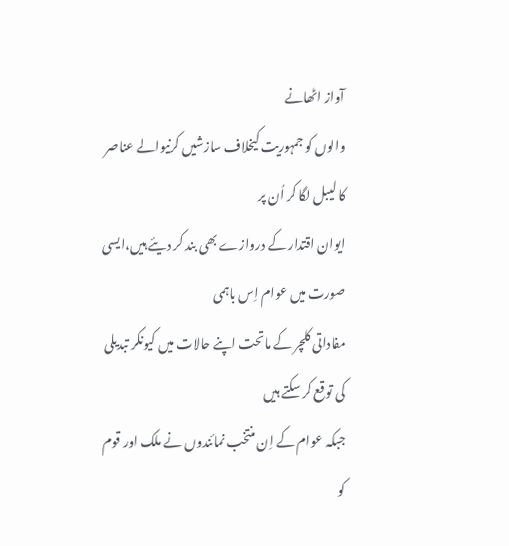آواز اٹھانے
والوں کو جمہوریت کیخلاف سازشیں کرنیوالے عناصر کا لیبل لگا کر اُن پر
ایوان اقتدار کے دروازے بھی بند کر دیئے ہیں،ایسی صورت میں عوام اِس باہمی
مفاداتی کلچر کے ماتحت اپنے حالات میں کیونکر تبدیلی کی توقع کر سکتے ہیں
جبکہ عوام کے اِن منتخب نمائندوں نے ملک اور قوم کو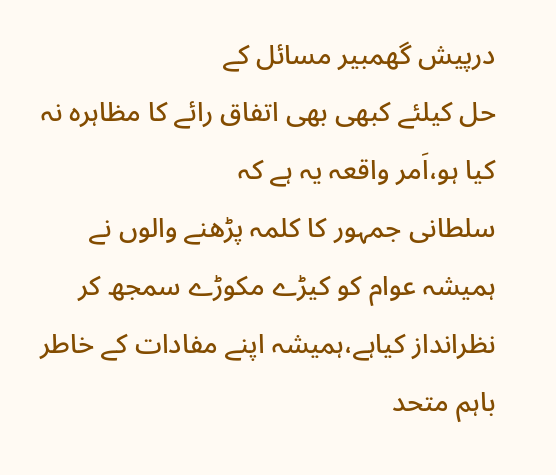درپیش گھمبیر مسائل کے
حل کیلئے کبھی بھی اتفاق رائے کا مظاہرہ نہ کیا ہو،اَمر واقعہ یہ ہے کہ
سلطانی جمہور کا کلمہ پڑھنے والوں نے ہمیشہ عوام کو کیڑے مکوڑے سمجھ کر
نظرانداز کیاہے،ہمیشہ اپنے مفادات کے خاطر باہم متحد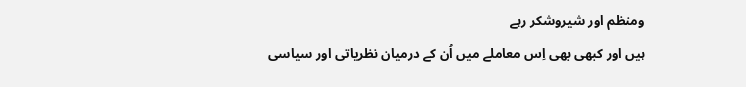ومنظم اور شیروشکر رہے
ہیں اور کبھی بھی اِس معاملے میں اُن کے درمیان نظریاتی اور سیاسی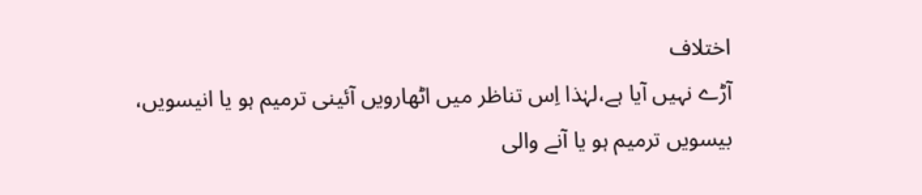اختلاف
آڑے نہیں آیا ہے،لہٰذا اِس تناظر میں اٹھارویں آئینی ترمیم ہو یا انیسویں،
بیسویں ترمیم ہو یا آنے والی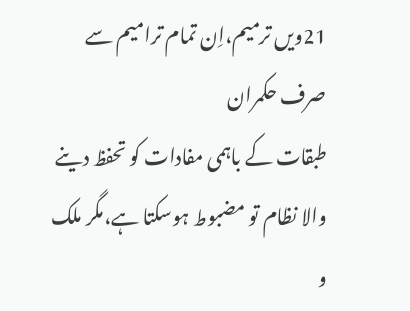21ویں ترمیم،اِن تمام ترامیم سے صرف حکمران
طبقات کے باہمی مفادات کو تحفظ دینے والا نظام تو مضبوط ہوسکتا ہے،مگر ملک
و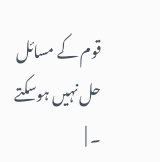قوم کے مسائل حل نہیں ہوسکتے ۔ |